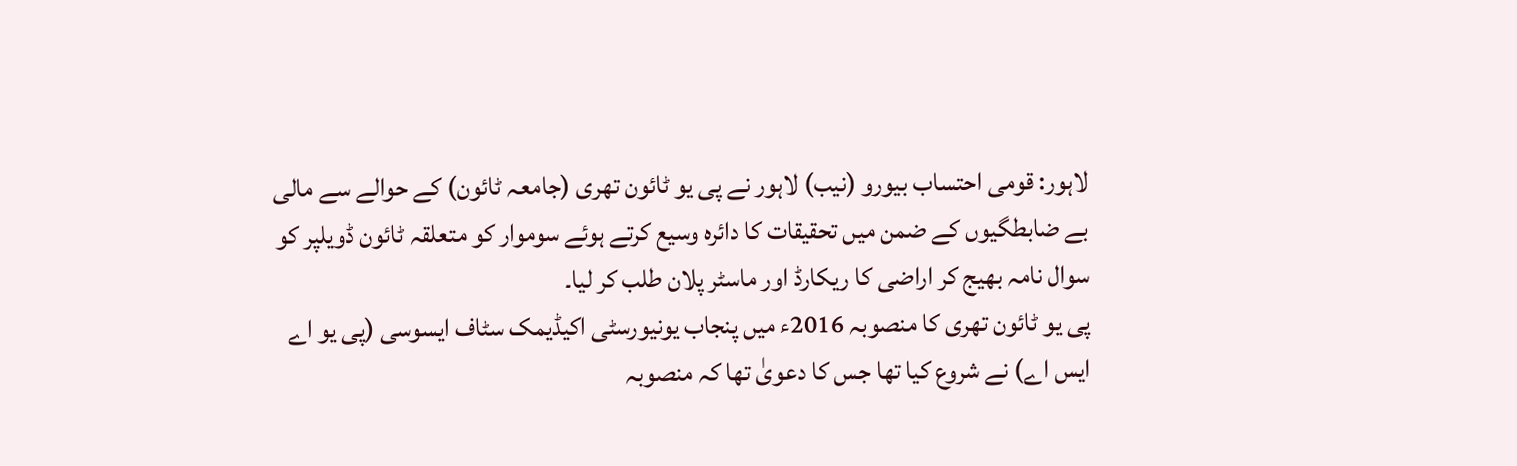لاہور: قومی احتساب بیورو (نیب) لاہور نے پی یو ٹائون تھری (جامعہ ٹائون) کے حوالے سے مالی بے ضابطگیوں کے ضمن میں تحقیقات کا دائرہ وسیع کرتے ہوئے سوموار کو متعلقہ ٹائون ڈویلپر کو سوال نامہ بھیج کر اراضی کا ریکارڈ اور ماسٹر پلان طلب کر لیا۔
پی یو ٹائون تھری کا منصوبہ 2016ء میں پنجاب یونیورسٹی اکیڈیمک سٹاف ایسوسی (پی یو اے ایس اے) نے شروع کیا تھا جس کا دعویٰ تھا کہ منصوبہ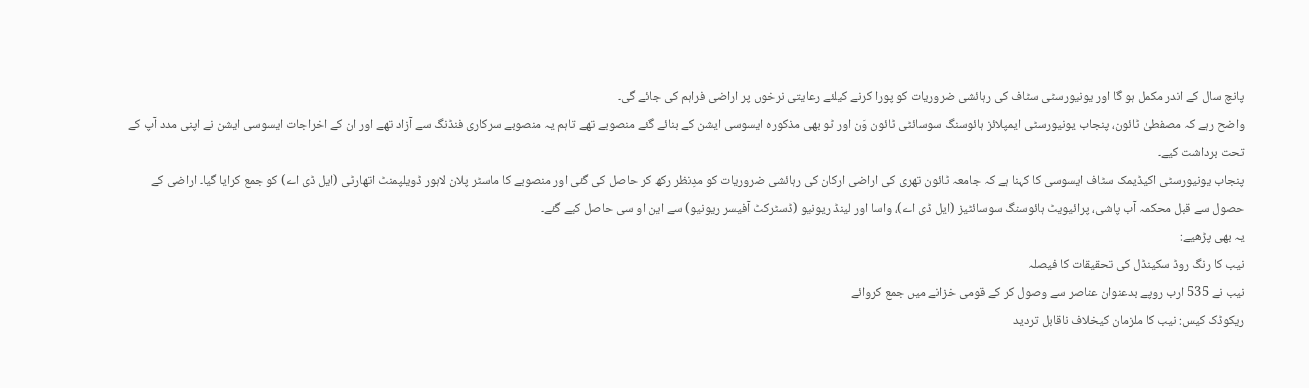پانچ سال کے اندر مکمل ہو گا اور یونیورسٹی سٹاف کی رہائشی ضروریات کو پورا کرنے کیلئے رعایتی نرخوں پر اراضی فراہم کی جائے گی۔
واضح رہے کہ مصفطیٰ ٹائون، پنجاب یونیورسٹی ایمپلائز ہائوسنگ سوسائٹی ٹائون وَن اور ٹو بھی مذکورہ ایسوسی ایشن کے بنائے گئے منصوبے تھے تاہم یہ منصوبے سرکاری فنڈنگ سے آزاد تھے اور ان کے اخراجات ایسوسی ایشن نے اپنی مدد آپ کے تحت برداشت کیے۔
پنجاب یونیورسٹی اکیڈیمک سٹاف ایسوسی کا کہنا ہے کہ جامعہ ٹائون تھری کی اراضی ارکان کی رہائشی ضروریات کو مدِنظر رکھ کر حاصل کی گئی اور منصوبے کا ماسٹر پلان لاہور ڈویلپمنٹ اتھارٹی (ایل ڈی اے) کو جمع کرایا گیا۔ اراضی کے حصول سے قبل محکمہ آب پاشی، پرائیویٹ ہائوسنگ سوسائٹیز (ایل ڈی اے)، واسا اور لینڈ ریونیو (ڈسٹرکٹ آفیسر ریونیو) سے این او سی حاصل کیے گئے۔
یہ بھی پڑھیے:
نیب کا رنگ روڈ سکینڈل کی تحقیقات کا فیصلہ
نیب نے 535 ارب روپے بدعنوان عناصر سے وصول کر کے قومی خزانے میں جمع کروائے
ریکوڈک کیس: نیب کا ملزمان کیخلاف ناقابل تردید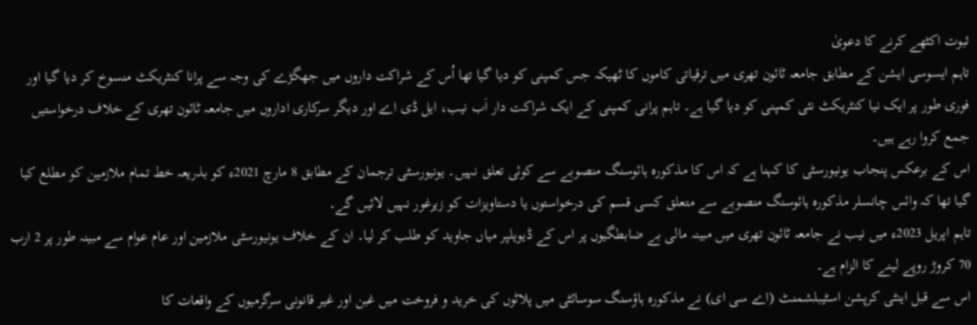ثبوت اکٹھے کرنے کا دعویٰ
تاہم ایسوسی ایشن کے مطابق جامعہ ٹائون تھری میں ترقیاتی کاموں کا ٹھیکہ جس کمپنی کو دیا گیا تھا اُس کے شراکت داروں میں جھگڑے کی وجہ سے پرانا کنٹریکٹ منسوخ کر دیا گیا اور فوری طور پر ایک نیا کنٹریکٹ نئی کمپنی کو دیا گیا ہے۔ تاہم پرانی کمپنی کے ایک شراکت دار اَب نیب، ایل ڈی اے اور دیگر سرکاری اداروں میں جامعہ ٹائون تھری کے خلاف درخواستیں جمع کروا رہے ہیں۔
اس کے برعکس پنجاب یونیورسٹی کا کہنا ہے کہ اس کا مذکورہ ہائوسنگ منصوبے سے کوئی تعلق نہیں۔ یونیورسٹی ترجمان کے مطابق 8 مارچ 2021ء کو بذریعہ خط تمام ملازمین کو مطلع کیا گیا تھا کہ وائس چانسلر مذکورہ ہائوسنگ منصوبے سے متعلق کسی قسم کی درخواستوں یا دستاویزات کو زیرغور نہیں لائیں گے۔
تاہم اپریل 2023ء میں نیب نے جامعہ ٹائون تھری میں مبینہ مالی بے ضابطگیوں پر اس کے ڈیویلپر میاں جاوید کو طلب کر لیا۔ ان کے خلاف یونیورسٹی ملازمین اور عام عوام سے مبینہ طور پر 2 ارب 70 کروڑ روپے لینے کا الزام ہے۔
اس سے قبل اینٹی کرپشن اسٹیبلشمنٹ (اے سی ای) نے مذکورہ ہاؤسنگ سوسائٹی میں پلاٹوں کی خرید و فروخت میں غبن اور غیر قانونی سرگرمیوں کے واقعات کا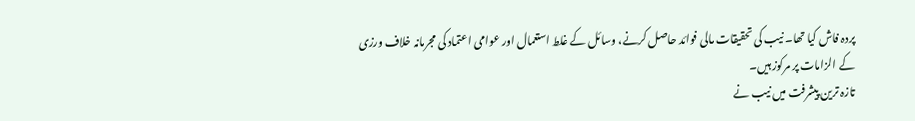پردہ فاش کیا تھا۔ نیب کی تحقیقات مالی فوائد حاصل کرنے، وسائل کے غلط استعمال اور عوامی اعتماد کی مجرمانہ خلاف ورزی کے الزامات پر مرکوز ہیں۔
تازہ ترین پیشرفت میں نیب نے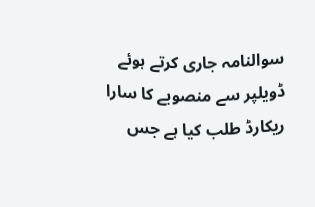سوالنامہ جاری کرتے ہوئے ڈویلپر سے منصوبے کا سارا ریکارڈ طلب کیا ہے جس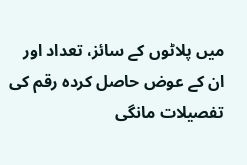میں پلاٹوں کے سائز، تعداد اور ان کے عوض حاصل کردہ رقم کی تفصیلات مانگی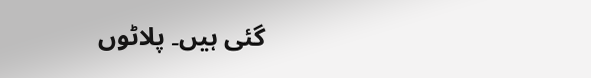گئی ہیں۔ پلاٹوں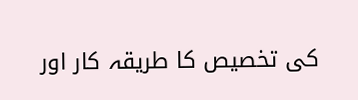کی تخصیص کا طریقہ کار اور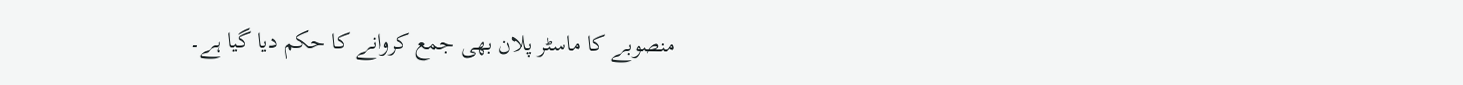منصوبے کا ماسٹر پلان بھی جمع کروانے کا حکم دیا گیا ہے۔